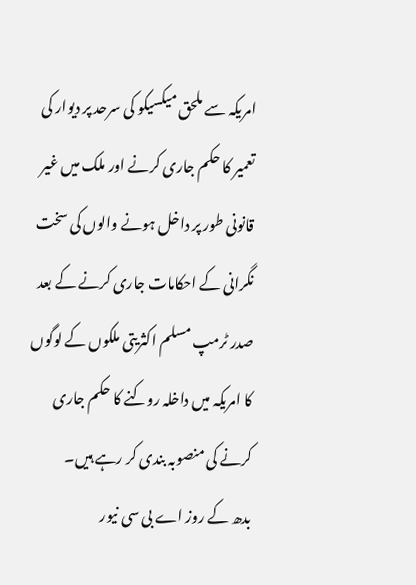امریکہ سے ملحق میکسیکو کی سرحد پر دیوار کی تعمیر کا حکم جاری کرنے اور ملک میں غیر قانونی طور پر داخل ہونے والوں کی سخت نگرانی کے احکامات جاری کرنے کے بعد صدر ٹرمپ مسلم اکثریتی ملکوں کے لوگوں کا امریکہ میں داخلہ روکنے کا حکم جاری کرنے کی منصوبہ بندی کر رہے ہیں۔
بدھ کے روز اے بی سی نیور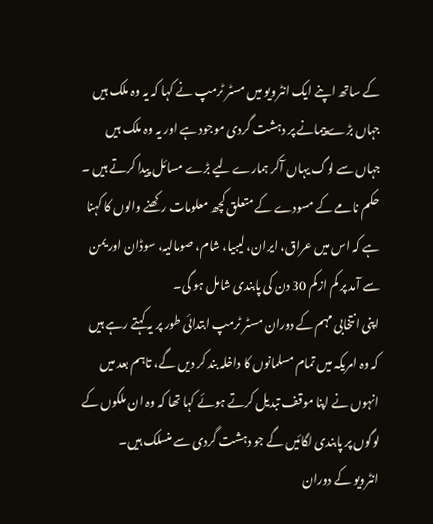کے ساتھ اپنے ایک انٹرویو میں مسٹر ٹرمپ نے کہا کہ یہ وہ ملک ہیں جہاں بڑے پیمانے پر دہشت گردی موجود ہے اور یہ وہ ملک ہیں جہاں سے لوگ یہاں آکر ہمارے لیے بڑے مسائل پیدا کرتے ہیں ۔
حکم نامے کے مسودے کے متعلق کچھ معلومات رکھنے والوں کا کہنا ہے کہ اس میں عراق، ایران، لیبیا، شام، صومالیہ، سوڈان اور یمن سے آمد پر کم ازکم 30 دن کی پابندی شامل ہو گی۔
اپنی انتخابی مہم کے دوران مسٹر ٹرمپ ابتدائی طور پر یہ کہتے رہے ہیں کہ وہ امریکہ میں تمام مسلمانوں کا داخلہ بند کر دیں گے، تاہم بعد میں انہوں نے اپنا موقف تبدیل کرتے ہوئے کہا تھا کہ وہ ان ملکوں کے لوگوں پر پابندی لگائیں گے جو دہشت گردی سے منسلک ہیں۔
انٹرویو کے دوران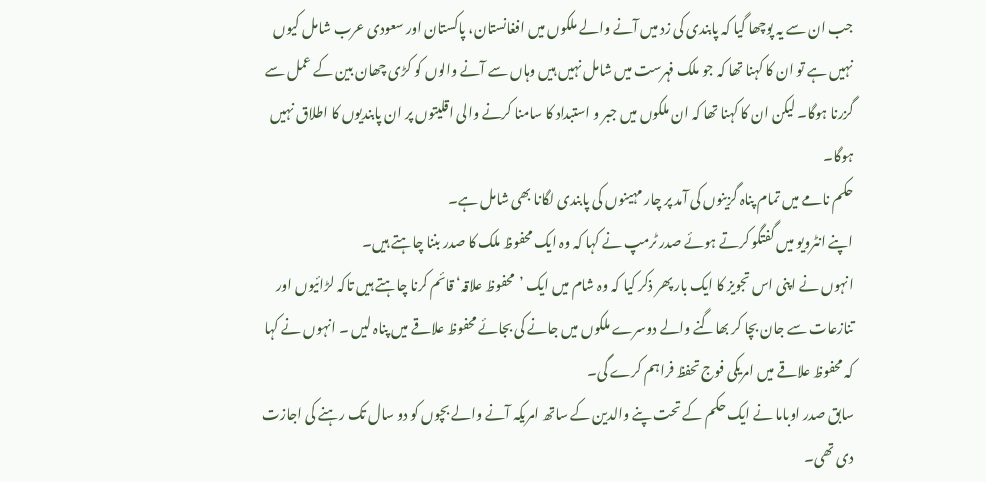جب ان سے یہ پوچھا گیا کہ پابندی کی زد میں آنے والے ملکوں میں افغانستان، پاکستان اور سعودی عرب شامل کیوں نہیں ہے تو ان کا کہنا تھا کہ جو ملک فہرست میں شامل نہیں ہیں وہاں سے آنے والوں کو کڑی چھان بین کے عمل سے گزرنا ہوگا۔ لیکن ان کا کہنا تھا کہ ان ملکوں میں جبر و استبداد کا سامنا کرنے والی اقلیتوں پر ان پابندیوں کا اطلاق نہیں ہوگا۔
حکم نامے میں تمام پناہ گزینوں کی آمد پر چار مہینوں کی پابندی لگانا بھی شامل ہے۔
اپنے انٹرویو میں گفتگو کرتے ہوئے صدر ٹرمپ نے کہا کہ وہ ایک محفوظ ملک کا صدر بننا چاہتے ہیں۔
انہوں نے اپنی اس تجویز کا ایک بار پھر ذکر کیا کہ وہ شام میں ایک ’محفوظ علاقہ‘ قائم کرنا چاہتے ہیں تاکہ لڑائیوں اور تنازعات سے جان بچا کر بھاگنے والے دوسرے ملکوں میں جانے کی بجائے محفوظ علاقے میں پناہ لیں ۔ انہوں نے کہا کہ محفوظ علاقے میں امریکی فوج تحفظ فراہم کرے گی۔
سابق صدر اوباما نے ایک حکم کے تحت پنے والدین کے ساتھ امریکہ آنے والے بچوں کو دو سال تک رہنے کی اجازت دی تھی۔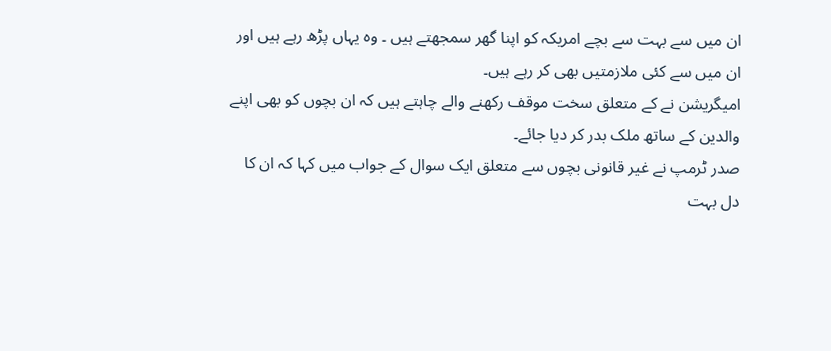ان میں سے بہت سے بچے امریکہ کو اپنا گھر سمجھتے ہیں ۔ وہ یہاں پڑھ رہے ہیں اور ان میں سے کئی ملازمتیں بھی کر رہے ہیں۔
امیگریشن نے کے متعلق سخت موقف رکھنے والے چاہتے ہیں کہ ان بچوں کو بھی اپنے والدین کے ساتھ ملک بدر کر دیا جائے۔
صدر ٹرمپ نے غیر قانونی بچوں سے متعلق ایک سوال کے جواب میں کہا کہ ان کا دل بہت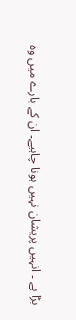بڑا ہے ۔ انہیں پریشان نہیں ہونا چاہیے۔ ان کے بارے میں وہ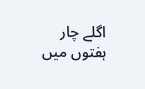اگلے چار ہفتوں میں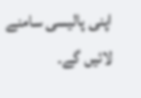اپنی پالیسی سامنے لائیں گے۔